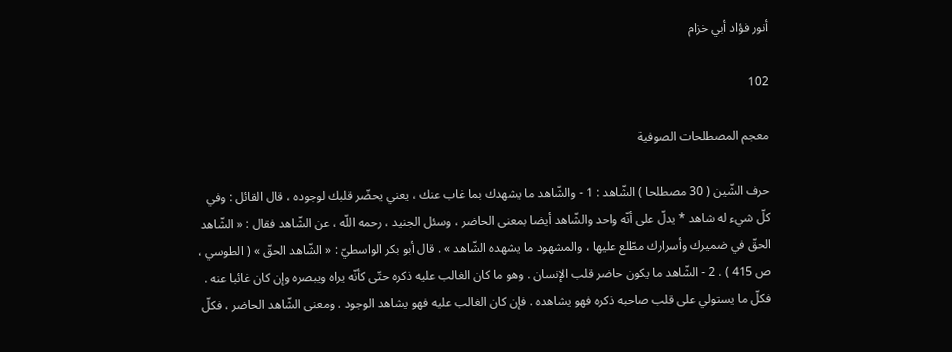أنور فؤاد أبي خزام

102

معجم المصطلحات الصوفية

حرف الشّين ( 30 مصطلحا ) الشّاهد : 1 - والشّاهد ما يشهدك بما غاب عنك ، يعني يحضّر قلبك لوجوده ، قال القائل : وفي كلّ شيء له شاهد * يدلّ على أنّه واحد والشّاهد أيضا بمعنى الحاضر ، وسئل الجنيد ، رحمه اللّه ، عن الشّاهد فقال : « الشّاهد الحقّ في ضميرك وأسرارك مطّلع عليها ، والمشهود ما يشهده الشّاهد » . قال أبو بكر الواسطيّ : « الشّاهد الحقّ » ( الطوسي ، ص 415 ) . 2 - الشّاهد ما يكون حاضر قلب الإنسان . وهو ما كان الغالب عليه ذكره حتّى كأنّه يراه ويبصره وإن كان غائبا عنه . فكلّ ما يستولي على قلب صاحبه ذكره فهو يشاهده . فإن كان الغالب عليه فهو يشاهد الوجود . ومعنى الشّاهد الحاضر ، فكلّ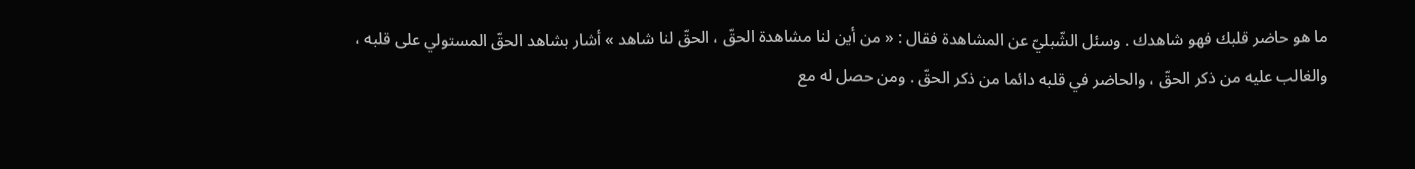ما هو حاضر قلبك فهو شاهدك . وسئل الشّبليّ عن المشاهدة فقال : « من أين لنا مشاهدة الحقّ ، الحقّ لنا شاهد » أشار بشاهد الحقّ المستولي على قلبه ، والغالب عليه من ذكر الحقّ ، والحاضر في قلبه دائما من ذكر الحقّ . ومن حصل له مع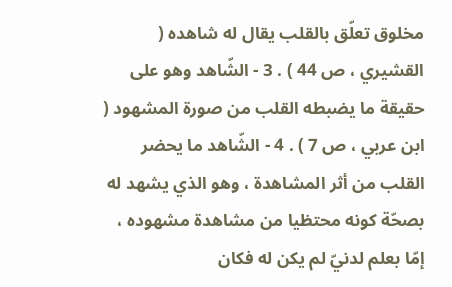مخلوق تعلّق بالقلب يقال له شاهده ( القشيري ، ص 44 ) . 3 - الشّاهد وهو على حقيقة ما يضبطه القلب من صورة المشهود ( ابن عربي ، ص 7 ) . 4 - الشّاهد ما يحضر القلب من أثر المشاهدة ، وهو الذي يشهد له بصحّة كونه محتظيا من مشاهدة مشهوده ، إمّا بعلم لدنيّ لم يكن له فكان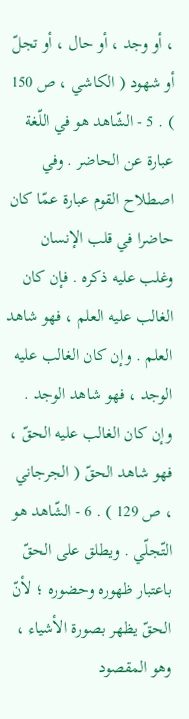، أو وجد ، أو حال ، أو تجلّ أو شهود ( الكاشي ، ص 150 ) . 5 - الشّاهد هو في اللّغة عبارة عن الحاضر . وفي اصطلاح القوم عبارة عمّا كان حاضرا في قلب الإنسان وغلب عليه ذكره . فإن كان الغالب عليه العلم ، فهو شاهد العلم . وإن كان الغالب عليه الوجد ، فهو شاهد الوجد . وإن كان الغالب عليه الحقّ ، فهو شاهد الحقّ ( الجرجاني ، ص 129 ) . 6 - الشّاهد هو التّجلّي . ويطلق على الحقّ باعتبار ظهوره وحضوره ؛ لأنّ الحقّ يظهر بصورة الأشياء ، وهو المقصود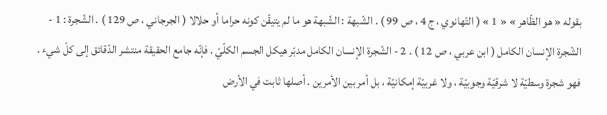بقوله « هو الظّاهر » « 1 » ( التّهانوي ، ج 4 ، ص 99 ) . الشّبهة : الشّبهة هو ما لم يتيقّن كونه حراما أو حلالا ( الجرجاني ، ص 129 ) . الشّجرة : 1 - الشّجرة الإنسان الكامل ( ابن عربي ، ص 12 ) . 2 - الشّجرة الإنسان الكامل مدبّر هيكل الجسم الكلّيّ . فإنّه جامع الحقيقة منتشر الدّقائق إلى كلّ شيء . فهو شجرة وسطيّة لا شرقيّة وجوبيّة ، ولا غربيّة إمكانيّة ، بل أمر بين الأمرين . أصلها ثابت في الأرض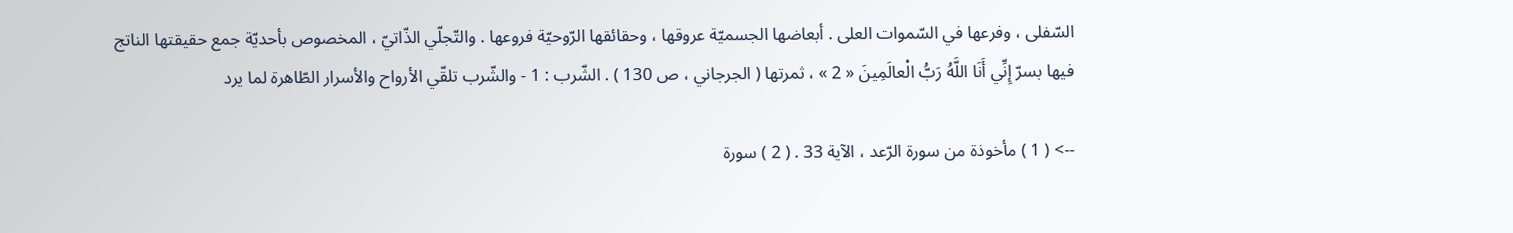السّفلى ، وفرعها في السّموات العلى . أبعاضها الجسميّة عروقها ، وحقائقها الرّوحيّة فروعها . والتّجلّي الذّاتيّ ، المخصوص بأحديّة جمع حقيقتها الناتج فيها بسرّ إِنِّي أَنَا اللَّهُ رَبُّ الْعالَمِينَ « 2 » ، ثمرتها ( الجرجاني ، ص 130 ) . الشّرب : 1 - والشّرب تلقّي الأرواح والأسرار الطّاهرة لما يرد

--> ( 1 ) مأخوذة من سورة الرّعد ، الآية 33 . ( 2 ) سورة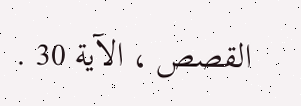القصص ، الآية 30 .